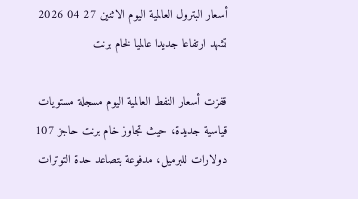أسعار البترول العالمية اليوم الاثنين 27 04 2026 تشهد ارتفاعا جديدا عالميا لخام برنت

قفزت أسعار النفط العالمية اليوم مسجلة مستويات قياسية جديدة، حيث تجاوز خام برنت حاجز 107 دولارات للبرميل، مدفوعة بتصاعد حدة التوترات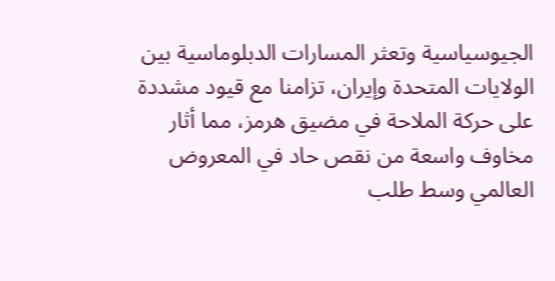الجيوسياسية وتعثر المسارات الدبلوماسية بين الولايات المتحدة وإيران، تزامنا مع قيود مشددة على حركة الملاحة في مضيق هرمز، مما أثار مخاوف واسعة من نقص حاد في المعروض العالمي وسط طلب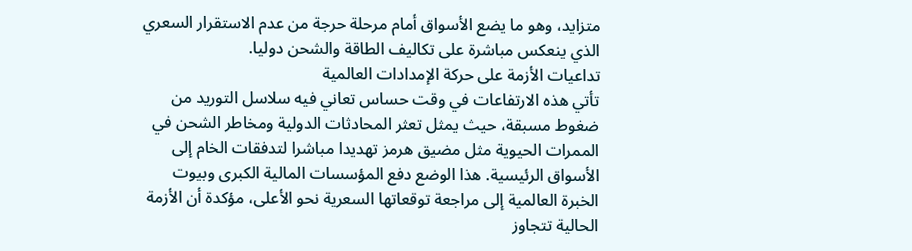متزايد، وهو ما يضع الأسواق أمام مرحلة حرجة من عدم الاستقرار السعري الذي ينعكس مباشرة على تكاليف الطاقة والشحن دوليا.
تداعيات الأزمة على حركة الإمدادات العالمية
تأتي هذه الارتفاعات في وقت حساس تعاني فيه سلاسل التوريد من ضغوط مسبقة، حيث يمثل تعثر المحادثات الدولية ومخاطر الشحن في الممرات الحيوية مثل مضيق هرمز تهديدا مباشرا لتدفقات الخام إلى الأسواق الرئيسية. هذا الوضع دفع المؤسسات المالية الكبرى وبيوت الخبرة العالمية إلى مراجعة توقعاتها السعرية نحو الأعلى، مؤكدة أن الأزمة الحالية تتجاوز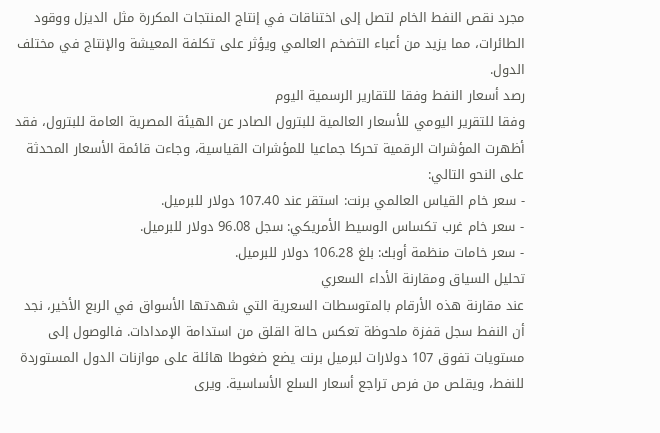مجرد نقص النفط الخام لتصل إلى اختناقات في إنتاج المنتجات المكررة مثل الديزل ووقود الطائرات، مما يزيد من أعباء التضخم العالمي ويؤثر على تكلفة المعيشة والإنتاج في مختلف الدول.
رصد أسعار النفط وفقا للتقارير الرسمية اليوم
وفقا للتقرير اليومي للأسعار العالمية للبترول الصادر عن الهيئة المصرية العامة للبترول، فقد أظهرت المؤشرات الرقمية تحركا جماعيا للمؤشرات القياسية، وجاءت قائمة الأسعار المحدثة على النحو التالي:
- سعر خام القياس العالمي برنت: استقر عند 107.40 دولار للبرميل.
- سعر خام غرب تكساس الوسيط الأمريكي: سجل 96.08 دولار للبرميل.
- سعر خامات منظمة أوبك: بلغ 106.28 دولار للبرميل.
تحليل السياق ومقارنة الأداء السعري
عند مقارنة هذه الأرقام بالمتوسطات السعرية التي شهدتها الأسواق في الربع الأخير، نجد أن النفط سجل قفزة ملحوظة تعكس حالة القلق من استدامة الإمدادات. فالوصول إلى مستويات تفوق 107 دولارات لبرميل برنت يضع ضغوطا هائلة على موازنات الدول المستوردة للنفط، ويقلص من فرص تراجع أسعار السلع الأساسية. ويرى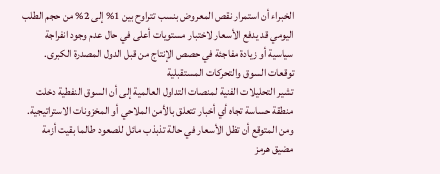الخبراء أن استمرار نقص المعروض بنسب تتراوح بين 1% إلى 2% من حجم الطلب اليومي قد يدفع الأسعار لاختبار مستويات أعلى في حال عدم وجود انفراجة سياسية أو زيادة مفاجئة في حصص الإنتاج من قبل الدول المصدرة الكبرى.
توقعات السوق والتحركات المستقبلية
تشير التحليلات الفنية لمنصات التداول العالمية إلى أن السوق النفطية دخلت منطقة حساسة تجاه أي أخبار تتعلق بالأمن الملاحي أو المخزونات الاستراتيجية. ومن المتوقع أن تظل الأسعار في حالة تذبذب مائل للصعود طالما بقيت أزمة مضيق هرمز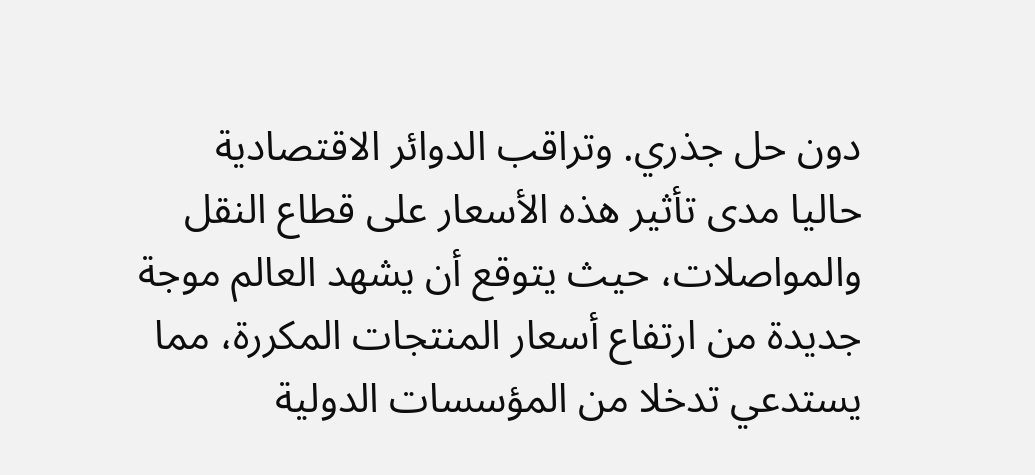دون حل جذري. وتراقب الدوائر الاقتصادية حاليا مدى تأثير هذه الأسعار على قطاع النقل والمواصلات، حيث يتوقع أن يشهد العالم موجة جديدة من ارتفاع أسعار المنتجات المكررة، مما يستدعي تدخلا من المؤسسات الدولية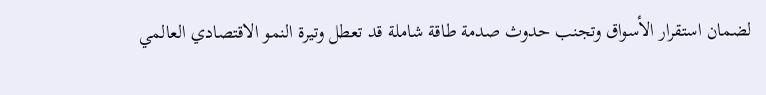لضمان استقرار الأسواق وتجنب حدوث صدمة طاقة شاملة قد تعطل وتيرة النمو الاقتصادي العالمي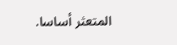المتعثر أساسا.